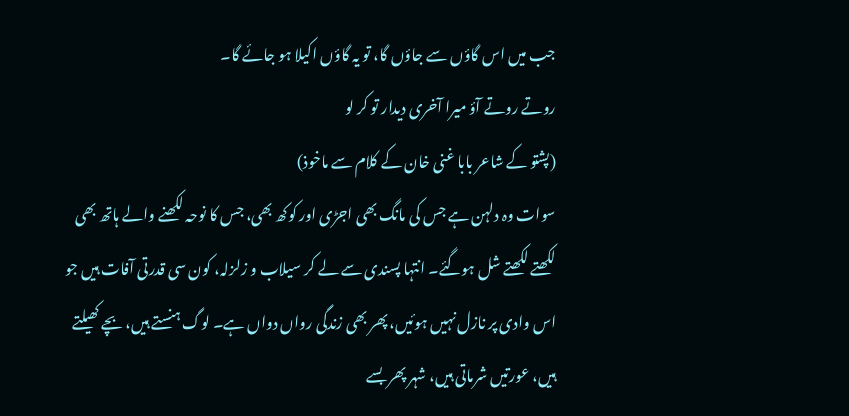جب میں اس گاؤں سے جاؤں گا، تو یہ گاؤں اکیلا ہو جائے گا۔
روتے روتے آؤ میرا آخری دیدار تو کر لو
(پشتو کے شاعر بابا غنی خان کے کلام سے ماخوذ)
سوات وہ دلہن ہے جس کی مانگ بھی اجڑی اور کوکھ بھی، جس کا نوحہ لکھنے والے ہاتھ بھی لکھتے لکھتے شل ہوگئے۔ انتہا پسندی سے لے کر سیلاب و زلزلہ، کون سی قدرتی آفات ہیں جو اس وادی پر نازل نہیں ہوئیں، پھر بھی زندگی رواں دواں ہے۔ لوگ ہنستے ہیں، بچے کھیلتے ہیں، عورتیں شرماتی ہیں، شہر پھر بسے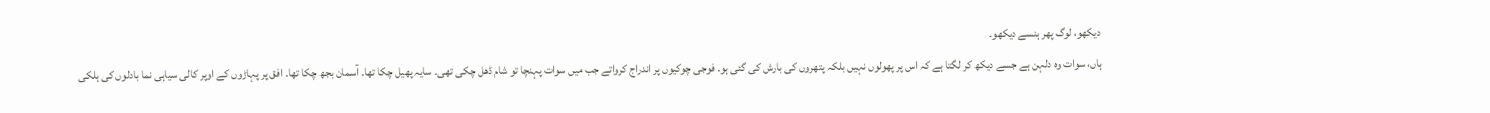دیکھو، لوگ پھر ہنسے دیکھو۔
ہاں، سوات وہ دلہن ہے جسے دیکھ کر لگتا ہے کہ اس پر پھولوں نہیں بلکہ پتھروں کی بارش کی گئی ہو۔ فوجی چوکیوں پر اندراج کرواتے جب میں سوات پہنچا تو شام ڈھل چکی تھی۔ سایہ پھیل چکا تھا۔ آسمان بجھ چکا تھا۔ افق پر پہاڑوں کے اوپر کالی سیاہی نما بادلوں کی ہلکی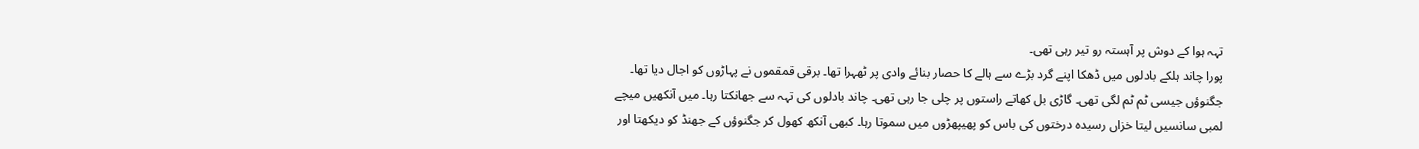تہہ ہوا کے دوش پر آہستہ رو تیر رہی تھی۔
پورا چاند ہلکے بادلوں میں ڈھکا اپنے گرد بڑے سے ہالے کا حصار بنائے وادی پر ٹھہرا تھا۔ برقی قمقموں نے پہاڑوں کو اجال دیا تھا۔ جگنوؤں جیسی ٹم ٹم لگی تھی۔ گاڑی بل کھاتے راستوں پر چلی جا رہی تھی۔ چاند بادلوں کی تہہ سے جھانکتا رہا۔ میں آنکھیں میچے لمبی سانسیں لیتا خزاں رسیدہ درختوں کی باس کو پھیپھڑوں میں سموتا رہا۔ کبھی آنکھ کھول کر جگنوؤں کے جھنڈ کو دیکھتا اور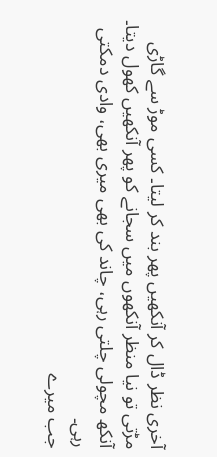آخری نظر ڈال کر آنکھیں پھر بند کر لیتا۔ کسی موڑ سے گاڑی مڑتی تو نیا منظر آنکھوں میں سجانے کو پھر آنکھیں کھول دیتا۔ آنکھ مچولی چلتی رہی، چاند کی بھی میری بھی، وادی دمکتی رہی۔
جب میرے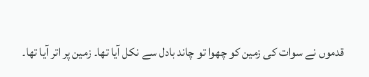قدموں نے سوات کی زمین کو چھوا تو چاند بادل سے نکل آیا تھا۔ زمین پر اتر آیا تھا۔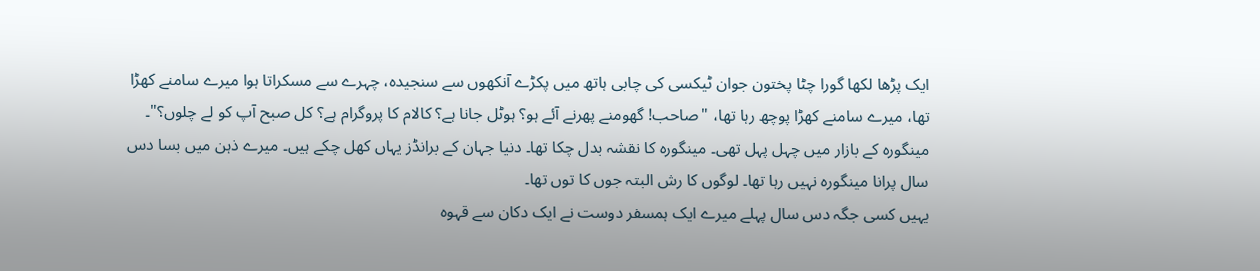ایک پڑھا لکھا گورا چٹا پختون جوان ٹیکسی کی چابی ہاتھ میں پکڑے آنکھوں سے سنجیدہ، چہرے سے مسکراتا ہوا میرے سامنے کھڑا تھا، میرے سامنے کھڑا پوچھ رہا تھا، "صاحب! گھومنے پھرنے آئے ہو؟ ہوٹل جانا ہے؟ کالام کا پروگرام ہے؟ کل صبح آپ کو لے چلوں؟"۔
مینگورہ کے بازار میں چہل پہل تھی۔ مینگورہ کا نقشہ بدل چکا تھا۔ دنیا جہان کے برانڈز یہاں کھل چکے ہیں۔ میرے ذہن میں بسا دس سال پرانا مینگورہ نہیں رہا تھا۔ لوگوں کا رش البتہ جوں کا توں تھا۔
یہیں کسی جگہ دس سال پہلے میرے ایک ہمسفر دوست نے ایک دکان سے قہوہ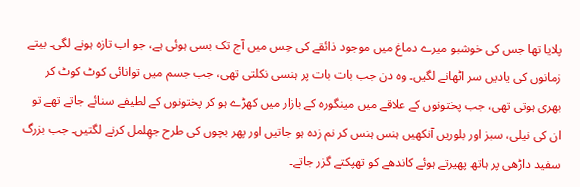پلایا تھا جس کی خوشبو میرے دماغ میں موجود ذائقے کی حِس میں آج تک بسی ہوئی ہے، جو اب تازہ ہونے لگی۔ بیتے زمانوں کی یادیں سر اٹھانے لگیں۔ وہ دن جب بات بات پر ہنسی نکلتی تھی، جب جسم میں توانائی کوٹ کوٹ کر بھری ہوتی تھی، جب پختونوں کے علاقے میں مینگورہ کے بازار میں کھڑے ہو کر پختونوں کے لطیفے سنائے جاتے تھے تو ان کی نیلی، سبز اور بلوریں آنکھیں ہنس ہنس کر نم زدہ ہو جاتیں اور پھر بچوں کی طرح جھِلمل کرنے لگتیں۔ جب بزرگ سفید داڑھی پر ہاتھ پھیرتے ہوئے کاندھے کو تھپکتے گزر جاتے۔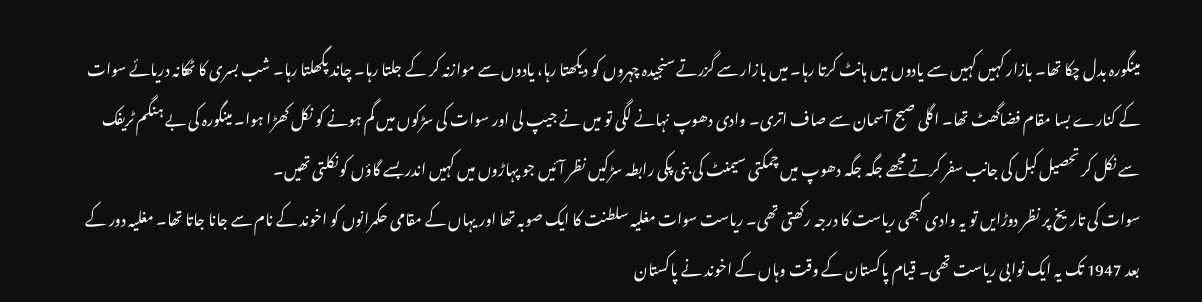مینگورہ بدل چکا تھا۔ بازار کہیں کہیں سے یادوں میں ہانٹ کرتا رہا۔ میں بازار سے گزرتے سنجیدہ چہروں کو دیکھتا رہا، یادوں سے موازنہ کر کے جلتا رہا۔ چاند پگھلتا رہا۔ شب بسری کا ٹھکانہ دریائے سوات کے کنارے بسا مقام فضاگھٹ تھا۔ اگلی صبح آسمان سے صاف اتری۔ وادی دھوپ نہانے لگی تو میں نے جیپ لی اور سوات کی سڑکوں میں گم ہونے کو نکل کھڑا ہوا۔ مینگورہ کی بے ہنگم ٹریفک سے نکل کر تحصیل کبل کی جانب سفر کرتے مجھے جگہ جگہ دھوپ میں چمکتی سیمنٹ کی بنی پکی رابطہ سڑکیں نظر آئیں جو پہاڑوں میں کہیں اندر بسے گاؤں کو نکلتی تھیں۔
سوات کی تاریخ پر نظر دوڑایں تو یہ وادی کبھی ریاست کا درجہ رکھتی تھی۔ ریاست سوات مغلیہ سلطنت کا ایک صوبہ تھا اور یہاں کے مقامی حکمرانوں کو اخوند کے نام سے جانا جاتا تھا۔ مغلیہ دور کے بعد 1947 تک یہ ایک نوابی ریاست تھی۔ قیام پاکستان کے وقت وہاں کے اخوند نے پاکستان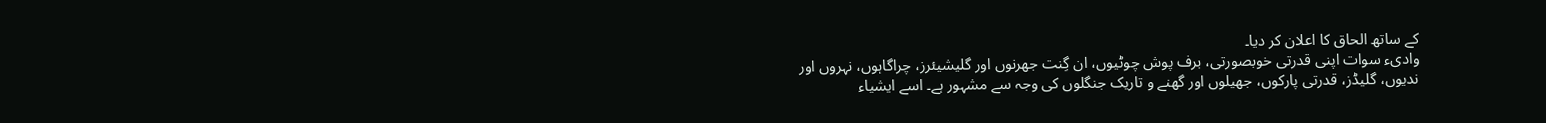کے ساتھ الحاق کا اعلان کر دیا۔
وادیء سوات اپنی قدرتی خوبصورتی، برف پوش چوٹیوں، ان گِنت جھرنوں اور گلیشیئرز، چراگاہوں، نہروں اور ندیوں، گلیڈز، قدرتی پارکوں، جھیلوں اور گھنے و تاریک جنگلوں کی وجہ سے مشہور ہے۔ اسے ایشیاء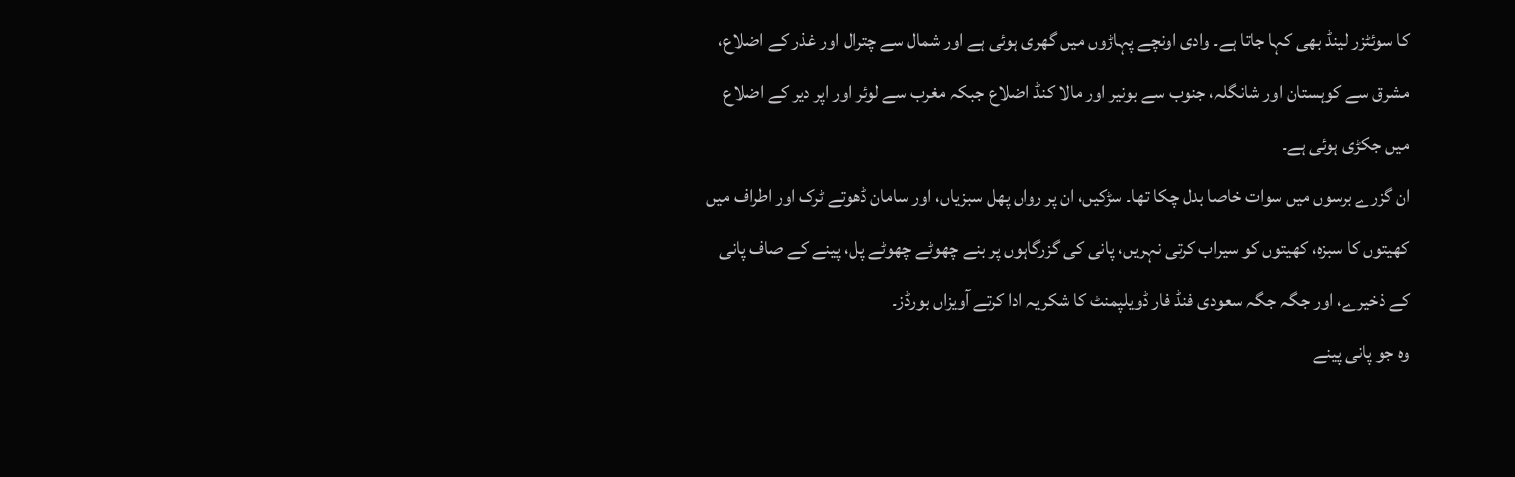کا سوئٹزر لینڈ بھی کہا جاتا ہے۔ وادی اونچے پہاڑوں میں گھری ہوئی ہے اور شمال سے چترال اور غذر کے اضلاع، مشرق سے کوہستان اور شانگلہ، جنوب سے بونیر اور مالا کنڈ اضلاع جبکہ مغرب سے لوئر اور اپر دیر کے اضلاع میں جکڑی ہوئی ہے۔
ان گزرے برسوں میں سوات خاصا بدل چکا تھا۔ سڑکیں، ان پر رواں پھل سبزیاں، اور سامان ڈھوتے ٹرک اور اطراف میں کھیتوں کا سبزہ، کھیتوں کو سیراب کرتی نہریں، پانی کی گزرگاہوں پر بنے چھوٹے چھوٹے پل، پینے کے صاف پانی کے ذخیرے، اور جگہ جگہ سعودی فنڈ فار ڈویلپمنٹ کا شکریہ ادا کرتے آویزاں بورڈز۔
وہ جو پانی پینے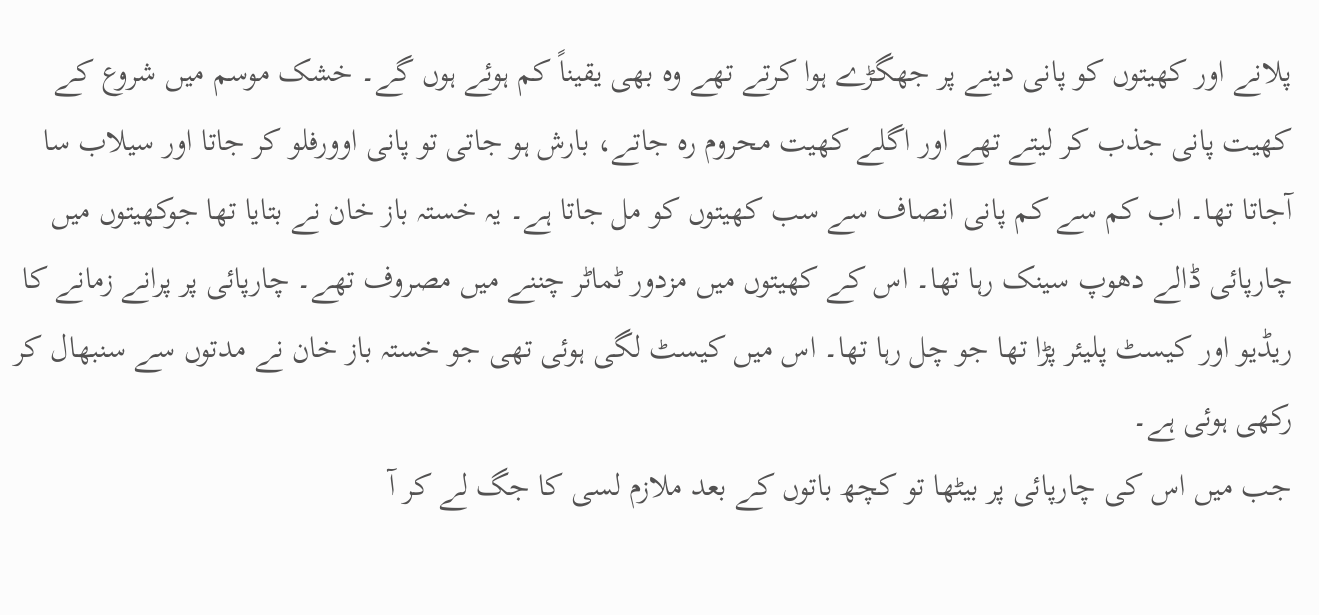پلانے اور کھیتوں کو پانی دینے پر جھگڑے ہوا کرتے تھے وہ بھی یقیناً کم ہوئے ہوں گے۔ خشک موسم میں شروع کے کھیت پانی جذب کر لیتے تھے اور اگلے کھیت محروم رہ جاتے، بارش ہو جاتی تو پانی اوورفلو کر جاتا اور سیلاب سا آجاتا تھا۔ اب کم سے کم پانی انصاف سے سب کھیتوں کو مل جاتا ہے۔ یہ خستہ باز خان نے بتایا تھا جوکھیتوں میں چارپائی ڈالے دھوپ سینک رہا تھا۔ اس کے کھیتوں میں مزدور ٹماٹر چننے میں مصروف تھے۔ چارپائی پر پرانے زمانے کا ریڈیو اور کیسٹ پلیئر پڑا تھا جو چل رہا تھا۔ اس میں کیسٹ لگی ہوئی تھی جو خستہ باز خان نے مدتوں سے سنبھال کر رکھی ہوئی ہے۔
جب میں اس کی چارپائی پر بیٹھا تو کچھ باتوں کے بعد ملازم لسی کا جگ لے کر آ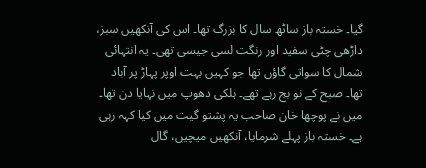گیا۔ خستہ باز ساٹھ سال کا بزرگ تھا۔ اس کی آنکھیں سبز، داڑھی چٹی سفید اور رنگت لسی جیسی تھی۔ یہ انتہائی شمال کا سواتی گاؤں تھا جو کہیں بہت اوپر پہاڑ پر آباد تھا۔ صبح کے نو بج رہے تھے۔ ہلکی دھوپ میں نہایا دن تھا۔
میں نے پوچھا خان صاحب یہ پشتو گیت میں کیا کہہ رہی ہے۔ خستہ باز پہلے شرمایا، آنکھیں میچیں، گال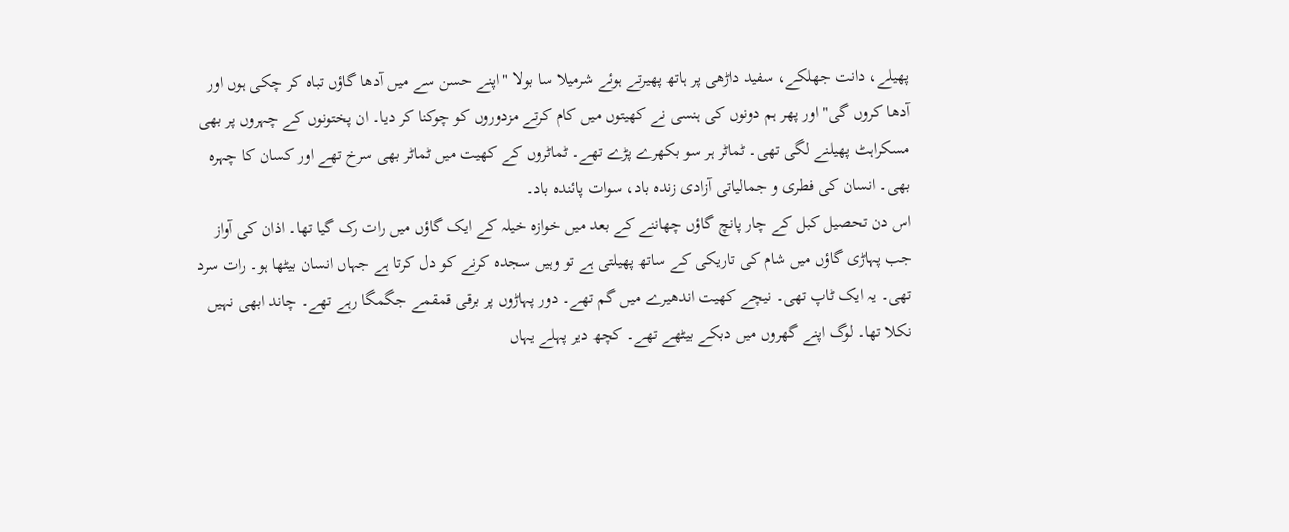پھیلے، دانت جھلکے، سفید داڑھی پر ہاتھ پھیرتے ہوئے شرمیلا سا بولا "اپنے حسن سے میں آدھا گاؤں تباہ کر چکی ہوں اور آدھا کروں گی" اور پھر ہم دونوں کی ہنسی نے کھیتوں میں کام کرتے مزدوروں کو چوکنا کر دیا۔ ان پختونوں کے چہروں پر بھی مسکراہٹ پھیلنے لگی تھی۔ ٹماٹر ہر سو بکھرے پڑے تھے۔ ٹماٹروں کے کھیت میں ٹماٹر بھی سرخ تھے اور کسان کا چہرہ بھی۔ انسان کی فطری و جمالیاتی آزادی زندہ باد، سوات پائندہ باد۔
اس دن تحصیل کبل کے چار پانچ گاؤں چھاننے کے بعد میں خوازہ خیلہ کے ایک گاؤں میں رات رک گیا تھا۔ اذان کی آواز جب پہاڑی گاؤں میں شام کی تاریکی کے ساتھ پھیلتی ہے تو وہیں سجدہ کرنے کو دل کرتا ہے جہاں انسان بیٹھا ہو۔ رات سرد تھی۔ یہ ایک ٹاپ تھی۔ نیچے کھیت اندھیرے میں گم تھے۔ دور پہاڑوں پر برقی قمقمے جگمگا رہے تھے۔ چاند ابھی نہیں نکلا تھا۔ لوگ اپنے گھروں میں دبکے بیٹھے تھے۔ کچھ دیر پہلے یہاں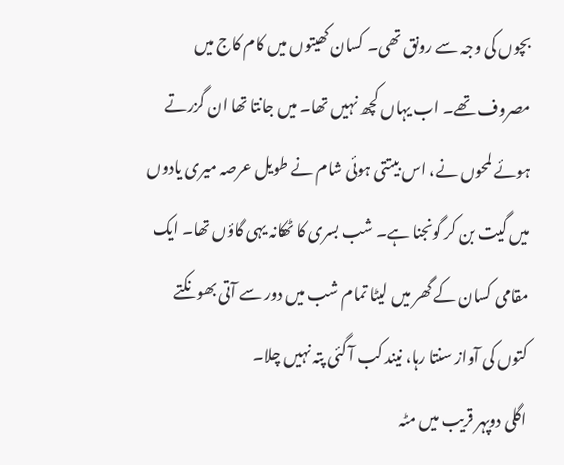بچوں کی وجہ سے رونق تھی۔ کسان کھیتوں میں کام کاج میں مصروف تھے۔ اب یہاں کچھ نہیں تھا۔ میں جانتا تھا ان گزرتے ہوئے لمحوں نے، اس بیتتی ہوئی شام نے طویل عرصہ میری یادوں میں گیت بن کر گونجنا ہے۔ شب بسری کا ٹھکانہ یہی گاؤں تھا۔ ایک مقامی کسان کے گھر میں لیٹا تمام شب میں دور سے آتی بھونکتے کتوں کی آواز سنتا رہا، نیند کب آ گئی پتہ نہیں چلا۔
اگلی دوپہر قریب میں مٹہ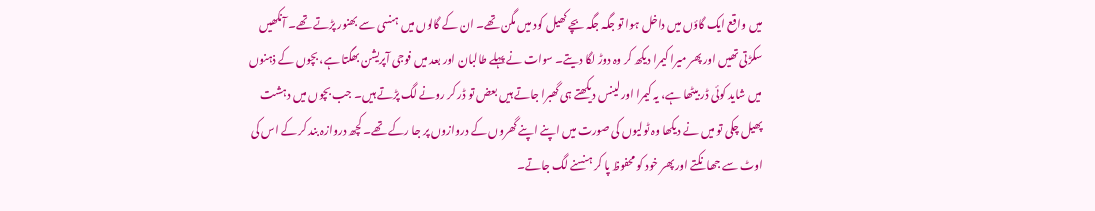میں واقع ایک گاؤں میں داخل ہوا تو جگہ جگہ بچے کھیل کود میں مگن تھے۔ ان کے گالوں میں ہنسی سے بھنور پڑتے تھے۔ آنکھیں سکڑتی تھیں اور پھر میرا کیمرا دیکھ کر وہ دوڑ لگا دیتے۔ سوات نے پہلے طالبان اور بعد میں فوجی آپریشن بھگتا ہے، بچوں کے ذہنوں میں شاید کوئی ڈر بیٹھا ہے، یہ کیمرا اور لینس دیکھتے ہی گھبرا جاتے ہیں بعض تو ڈر کر رونے لگ پڑتے ہیں۔ جب بچوں میں دہشت پھیل چکی تو میں نے دیکھا وہ ٹولیوں کی صورت میں اپنے اپنے گھروں کے دروازوں پر جا رکے تھے۔ کچھ دروازہ بند کر کے اس کی اوٹ سے جھانکتے اور پھر خود کو محفوظ پا کر ہنسنے لگ جاتے۔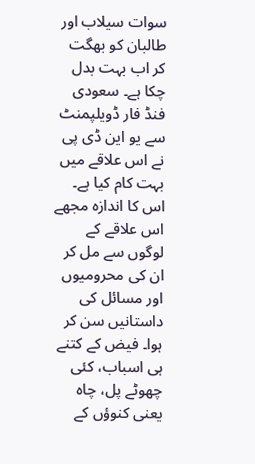سوات سیلاب اور طالبان کو بھگت کر اب بہت بدل چکا ہے۔ سعودی فنڈ فار ڈویلپمنٹ سے یو این ڈی پی نے اس علاقے میں بہت کام کیا ہے۔ اس کا اندازہ مجھے اس علاقے کے لوگوں سے مل کر ان کی محرومیوں اور مسائل کی داستانیں سن کر ہوا۔ فیض کے کتنے ہی اسباب، کئی چھوٹے پل، چاہ یعنی کنوؤں کے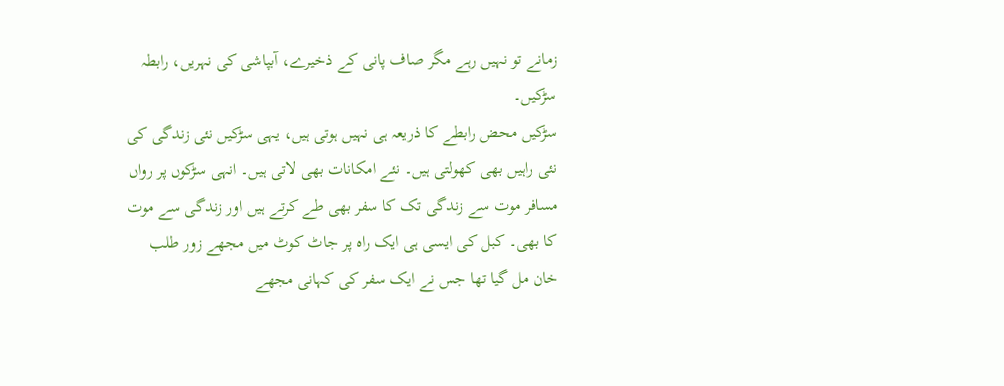زمانے تو نہیں رہے مگر صاف پانی کے ذخیرے، آبپاشی کی نہریں، رابطہ سڑکیں۔
سڑکیں محض رابطے کا ذریعہ ہی نہیں ہوتی ہیں، یہی سڑکیں نئی زندگی کی نئی راہیں بھی کھولتی ہیں۔ نئے امکانات بھی لاتی ہیں۔ انہی سڑکوں پر رواں مسافر موت سے زندگی تک کا سفر بھی طے کرتے ہیں اور زندگی سے موت کا بھی۔ کبل کی ایسی ہی ایک راہ پر جاٹ کوٹ میں مجھے زور طلب خان مل گیا تھا جس نے ایک سفر کی کہانی مجھے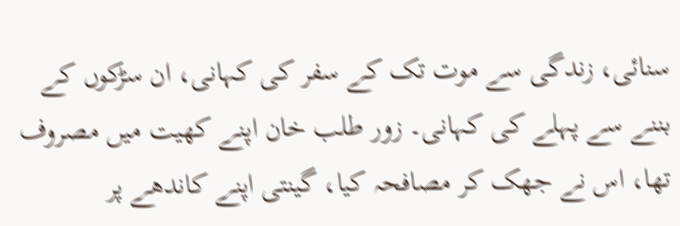سنائی، زندگی سے موت تک کے سفر کی کہانی، ان سڑکوں کے بننے سے پہلے کی کہانی۔ زور طلب خان اپنے کھیت میں مصروف تھا، اس نے جھک کر مصافحہ کیا، گینتی اپنے کاندھے پر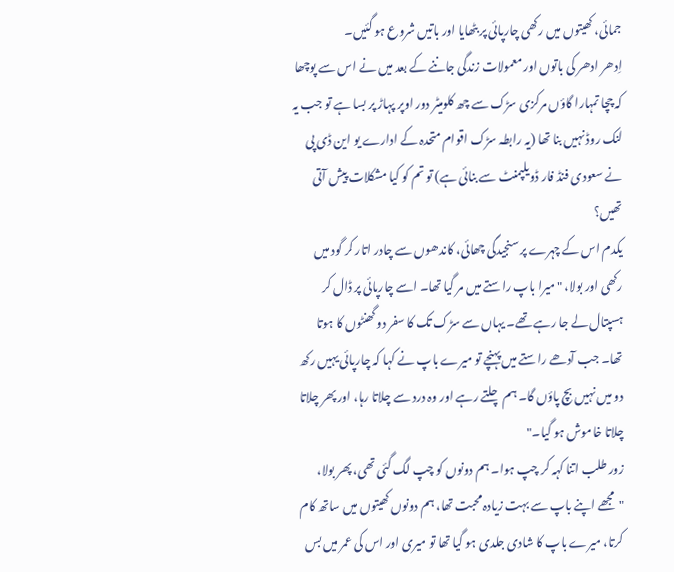جمائی، کھیتوں میں رکھی چارپائی پر بٹھایا اور باتیں شروع ہو گئیں۔
اِدھر ادھر کی باتوں اور معمولات زندگی جاننے کے بعد میں نے اس سے پوچھا کہ چچا تمہارا گاؤں مرکزی سڑک سے چھ کلومیٹر دور اوپر پہاڑ پر بسا ہے تو جب یہ لنک روڈ نہیں بنا تھا (یہ رابطہ سڑک اقوام متحدہ کے ادارے یو این ڈی پی نے سعودی فنڈ فار ڈویلپمنٹ سے بنائی ہے) تو تم کو کیا مشکلات پیش آتی تھیں؟
یکدم اس کے چہرے پر سنجیدگی چھائی، کاندھوں سے چادر اتار کر گود میں رکھی اور بولا، "میرا باپ راستے میں مر گیا تھا۔ اسے چارپائی پر ڈال کر ہسپتال لے جا رہے تھے۔ یہاں سے سڑک تک کا سفر دو گھنٹوں کا ہوتا تھا۔ جب آدھے راستے میں پہنچے تو میرے باپ نے کہا کہ چارپائی یہیں رکھ دو میں نہیں بچ پاؤں گا۔ ہم چلتے رہے اور وہ درد سے چلاتا رہا، اور پھر چلاتا چلاتا خاموش ہو گیا۔"
زور طلب اتنا کہہ کر چپ ہوا۔ ہم دونوں کو چپ لگ گئی تھی، پھر بولا، "مجھے اپنے باپ سے بہت زیادہ محبت تھا، ہم دونوں کھیتوں میں ساتھ کام کرتا، میرے باپ کا شادی جلدی ہو گیا تھا تو میری اور اس کی عمر میں بس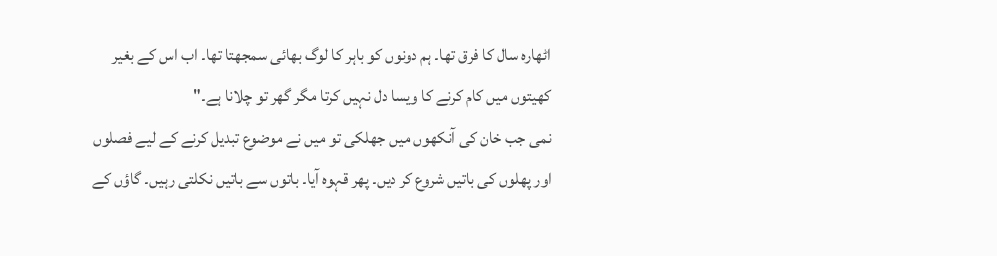اٹھارہ سال کا فرق تھا۔ ہم دونوں کو باہر کا لوگ بھائی سمجھتا تھا۔ اب اس کے بغیر کھیتوں میں کام کرنے کا ویسا دل نہیں کرتا مگر گھر تو چلانا ہے۔"
نمی جب خان کی آنکھوں میں جھلکی تو میں نے موضوع تبدیل کرنے کے لیے فصلوں اور پھلوں کی باتیں شروع کر دیں۔ پھر قہوہ آیا۔ باتوں سے باتیں نکلتی رہیں۔ گاؤں کے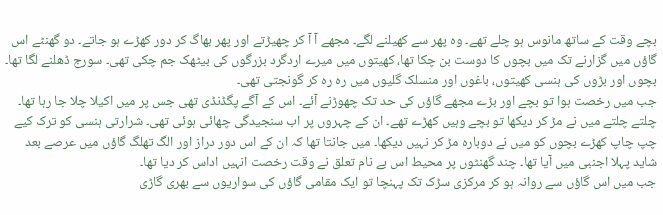بچے وقت کے ساتھ مانوس ہو چلے تھے۔ وہ پھر سے کھیلنے لگے۔ مجھے آ آ کر چھیڑتے اور پھر بھاگ کر دور کھڑے ہو جاتے۔ دو گھنٹے اس گاؤں میں گزارنے تک میں بچوں کا دوست بن چکا تھا، کھیتوں میں میرے اردگرد بزرگوں کی بیٹھک جم چکی تھی۔ سورج ڈھلنے لگا تھا۔ بچوں اور بڑوں کی ہنسی کھیتوں، باغوں اور منسلک گلیوں میں رہ رہ کر گونجتی تھی۔
جب میں رخصت ہوا تو بچے اور بڑے مجھے گاؤں کی حد تک چھوڑنے آئے۔ اس کے آگے پگڈنڈی تھی جس پر میں اکیلا چلا جا رہا تھا۔ چلتے چلتے میں نے مڑ کر دیکھا تو بچے وہیں کھڑے تھے۔ ان کے چہروں پر اب سنجیدگی چھائی ہوئی تھی۔ شرارتی ہنسی کو ترک کیے چپ چاپ کھڑے بچوں کو میں نے دوبارہ مڑ کر نہیں دیکھا۔ میں جانتا تھا کہ ان کے اس دور دراز اور الگ تھلگ گاؤں میں عرصے بعد شاید پہلا اجنبی میں آیا تھا۔ چند گھنٹوں پر محیط اس بے نام تعلق نے وقت رخصت انہیں اداس کر دیا تھا۔
جب میں اس گاؤں سے روانہ ہو کر مرکزی سڑک تک پہنچا تو ایک مقامی گاؤں کی سواریوں سے بھری گاڑی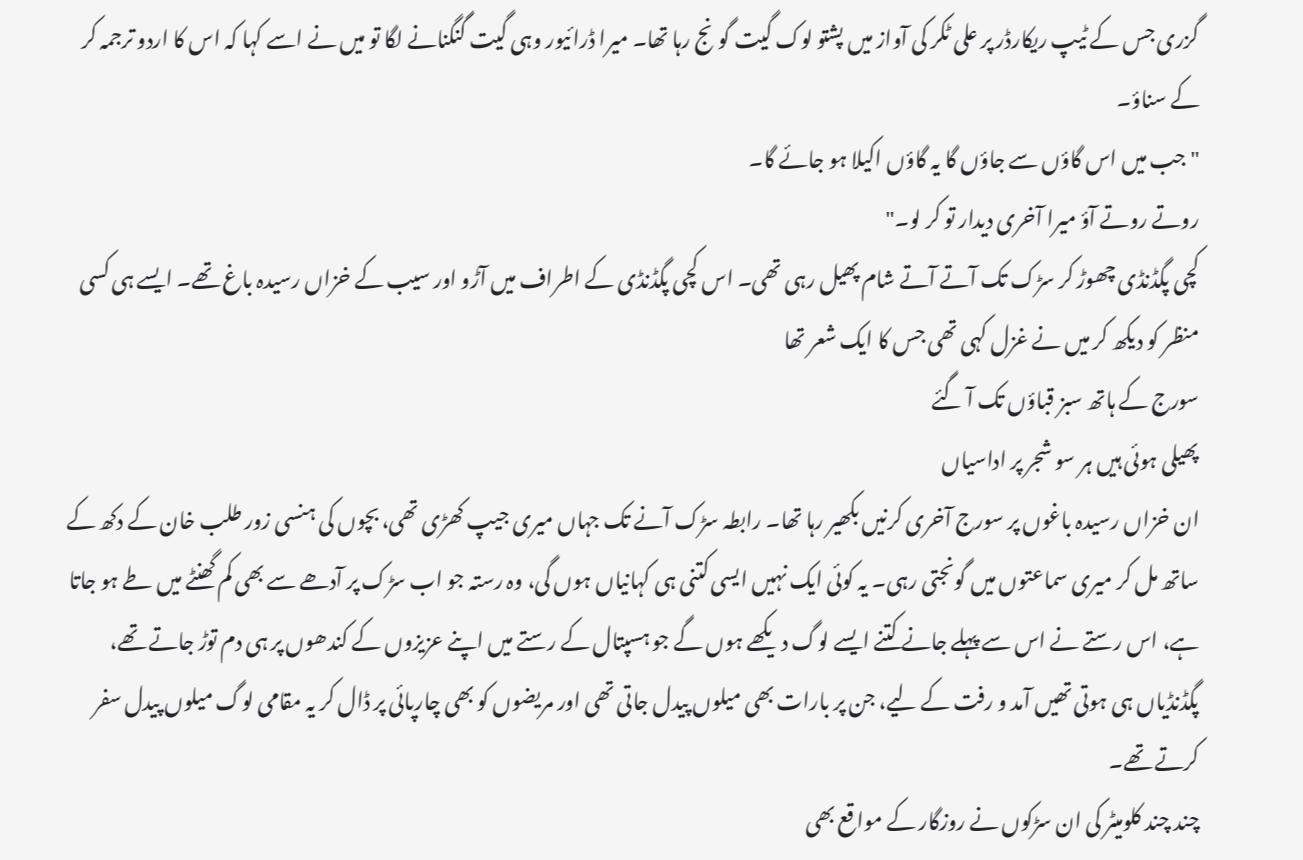گزری جس کے ٹیپ ریکارڈر پر علی ٹکر کی آواز میں پشتو لوک گیت گونج رہا تھا۔ میرا ڈرائیور وہی گیت گنگنانے لگا تو میں نے اسے کہا کہ اس کا اردو ترجمہ کر کے سناؤ۔
"جب میں اس گاؤں سے جاؤں گا یہ گاؤں اکیلا ہو جائے گا۔
روتے روتے آؤ میرا آخری دیدار تو کر لو۔"
کچی پگڈنڈی چھوڑ کر سڑک تک آتے آتے شام پھیل رہی تھی۔ اس کچی پگڈنڈی کے اطراف میں آڑو اور سیب کے خزاں رسیدہ باغ تھے۔ ایسے ہی کسی منظر کو دیکھ کر میں نے غزل کہی تھی جس کا ایک شعر تھا
سورج کے ہاتھ سبز قباؤں تک آ گئے
پھیلی ہوئی ہیں ہر سو شجر پر اداسیاں
ان خزاں رسیدہ باغوں پر سورج آخری کرنیں بکھیر رہا تھا۔ رابطہ سڑک آنے تک جہاں میری جیپ کھڑی تھی، بچوں کی ہنسی زور طلب خان کے دکھ کے ساتھ مل کر میری سماعتوں میں گونجتی رہی۔ یہ کوئی ایک نہیں ایسی کتنی ہی کہانیاں ہوں گی، وہ رستہ جو اب سڑک پر آدھے سے بھی کم گھنٹے میں طے ہو جاتا ہے، اس رستے نے اس سے پہلے جانے کتنے ایسے لوگ دیکھے ہوں گے جو ہسپتال کے رستے میں اپنے عزیزوں کے کندھوں پر ہی دم توڑ جاتے تھے، پگڈنڈیاں ہی ہوتی تھیں آمد و رفت کے لیے، جن پر بارات بھی میلوں پیدل جاتی تھی اور مریضوں کو بھی چارپائی پر ڈال کر یہ مقامی لوگ میلوں پیدل سفر کرتے تھے۔
چند چند کلومیٹر کی ان سڑکوں نے روزگار کے مواقع بھی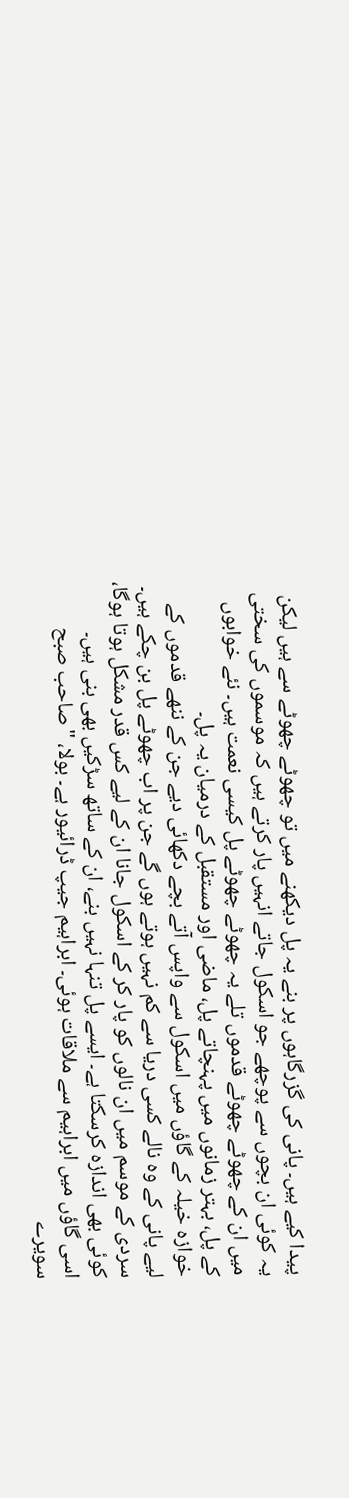پیدا کیے ہیں۔ پانی کی گزرگاہوں پر بنے یہ پل دیکھنے میں تو چھوٹے چھوٹے سے ہیں لیکن یہ کوئی ان بچوں سے پوچھے جو اسکول جاتے انہیں پار کرتے ہیں کہ موسموں کی سختی میں ان کے چھوٹے چھوٹے قدموں تلے یہ چھوٹے چھوٹے پل کیسی نعمت ہیں۔ نئے خوابوں کے پل، بہتر زمانوں میں پہنچاتے پل، ماضی اور مستقبل کے درمیان یہ پل۔
خوازہ خیلہ کے گاؤں میں اسکول سے واپس آتے بچے دکھائی دیے جن کے ننھے قدموں کے لیے پانی کے وہ نالے کسی دریا سے کم نہیں ہوتے ہوں گے جن پر اب چھوٹے پل بن چکے ہیں۔ سردی کے موسم میں ان نالوں کو پار کر کے اسکول جانا ان کے لیے کس قدر مشکل ہوتا ہوگا، کوئی بھی اندازہ کرسکتا ہے۔ ایسے پل تنہا نہیں بنے، ان کے ساتھ سڑکیں بھی بنی ہیں۔
اسی گاؤں میں ابراہیم سے ملاقات ہوئی۔ ابراہیم جیپ ڈرائیور ہے۔ بولا، "صاحب صبح سویرے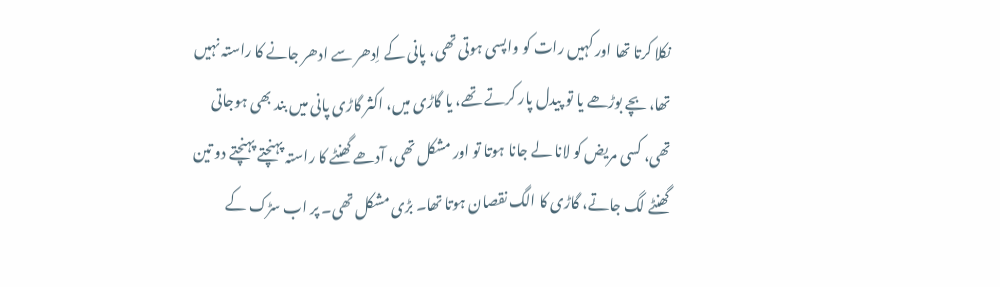نکلا کرتا تھا اور کہیں رات کو واپسی ہوتی تھی، پانی کے اِدھر سے ادھر جانے کا راستہ نہیں تھا، بچے بوڑھے یا تو پیدل پار کرتے تھے، یا گاڑی میں، اکثر گاڑی پانی میں بند بھی ہوجاتی تھی، کسی مریض کو لانا لے جانا ہوتا تو اور مشکل تھی، آدھے گھنٹے کا راستہ پہنچتے پہنچتے دو تین گھنٹے لگ جاتے، گاڑی کا الگ نقصان ہوتا تھا۔ بڑی مشکل تھی۔ پر اب سڑک کے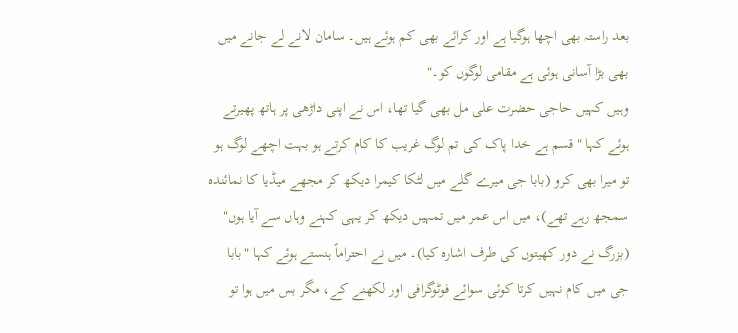بعد راستہ بھی اچھا ہوگیا ہے اور کرائے بھی کم ہوئے ہیں۔ سامان لانے لے جانے میں بھی بڑا آسانی ہوئی ہے مقامی لوگوں کو۔"
وہیں کہیں حاجی حضرت علی مل بھی گیا تھا، اس نے اپنی داڑھی پر ہاتھ پھیرتے ہوئے کہا "قسم ہے خدا پاک کی تم لوگ غریب کا کام کرتے ہو بہت اچھے لوگ ہو تو میرا بھی کرو (بابا جی میرے گلے میں لٹکا کیمرا دیکھ کر مجھے میڈیا کا نمائندہ سمجھ رہے تھے)، میں اس عمر میں تمہیں دیکھ کر یہی کہنے وہاں سے آیا ہوں" (بزرگ نے دور کھیتوں کی طرف اشارہ کیا)۔ میں نے احتراماً ہنستے ہوئے کہا "بابا جی میں کام نہیں کرتا کوئی سوائے فوٹوگرافی اور لکھنے کے، مگر بس میں ہوا تو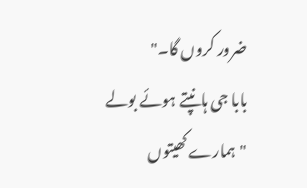ضرور کروں گا۔"
بابا جی ہانپتے ہوئے بولے "ہمارے کھیتوں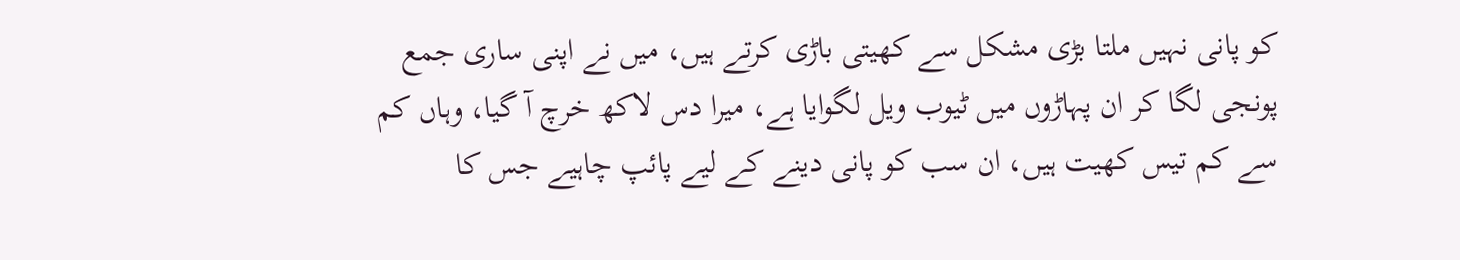کو پانی نہیں ملتا بڑی مشکل سے کھیتی باڑی کرتے ہیں، میں نے اپنی ساری جمع پونجی لگا کر ان پہاڑوں میں ٹیوب ویل لگوایا ہے، میرا دس لاکھ خرچ آ گیا، وہاں کم سے کم تیس کھیت ہیں، ان سب کو پانی دینے کے لیے پائپ چاہیے جس کا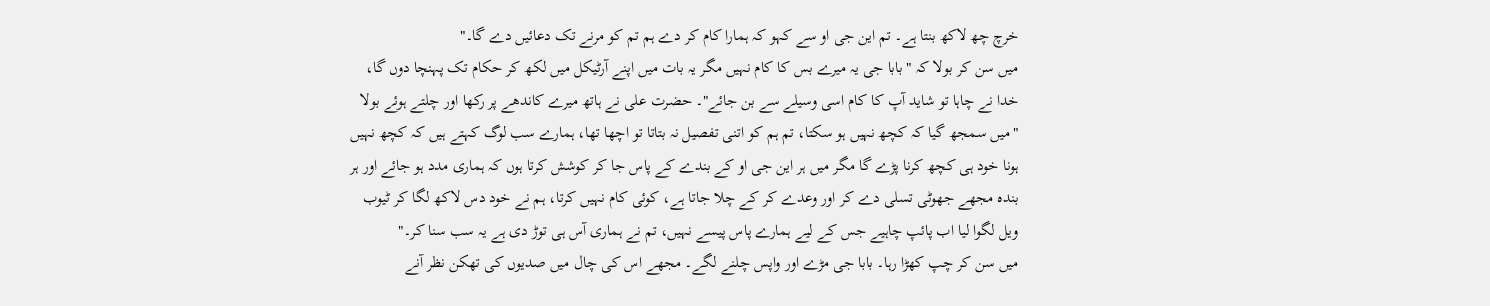خرچ چھ لاکھ بنتا ہے۔ تم این جی او سے کہو کہ ہمارا کام کر دے ہم تم کو مرنے تک دعائیں دے گا۔"
میں سن کر بولا کہ "بابا جی یہ میرے بس کا کام نہیں مگر یہ بات میں اپنے آرٹیکل میں لکھ کر حکام تک پہنچا دوں گا، خدا نے چاہا تو شاید آپ کا کام اسی وسیلے سے بن جائے"۔ حضرت علی نے ہاتھ میرے کاندھے پر رکھا اور چلتے ہوئے بولا "میں سمجھ گیا کہ کچھ نہیں ہو سکتا، تم ہم کو اتنی تفصیل نہ بتاتا تو اچھا تھا، ہمارے سب لوگ کہتے ہیں کہ کچھ نہیں ہونا خود ہی کچھ کرنا پڑے گا مگر میں ہر این جی او کے بندے کے پاس جا کر کوشش کرتا ہوں کہ ہماری مدد ہو جائے اور ہر بندہ مجھے جھوٹی تسلی دے کر اور وعدے کر کے چلا جاتا ہے، کوئی کام نہیں کرتا، ہم نے خود دس لاکھ لگا کر ٹیوب ویل لگوا لیا اب پائپ چاہیے جس کے لیے ہمارے پاس پیسے نہیں، تم نے ہماری آس ہی توڑ دی ہے یہ سب سنا کر۔"
میں سن کر چپ کھڑا رہا۔ بابا جی مڑے اور واپس چلنے لگے۔ مجھے اس کی چال میں صدیوں کی تھکن نظر آنے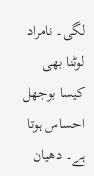لگی۔ نامراد لوٹنا بھی کیسا بوجھل احساس ہوتا ہے۔ دھیان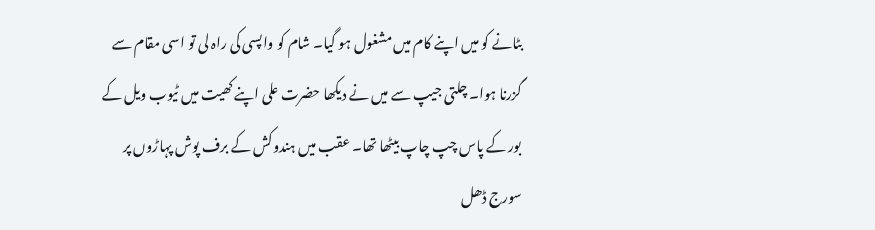بٹانے کو میں اپنے کام میں مشغول ہو گیا۔ شام کو واپسی کی راہ لی تو اسی مقام سے گزرنا ہوا۔ چلتی جیپ سے میں نے دیکھا حضرت علی اپنے کھیت میں ٹیوب ویل کے بور کے پاس چپ چاپ بیٹھا تھا۔ عقب میں ہندوکش کے برف پوش پہاڑوں پر سورج ڈھل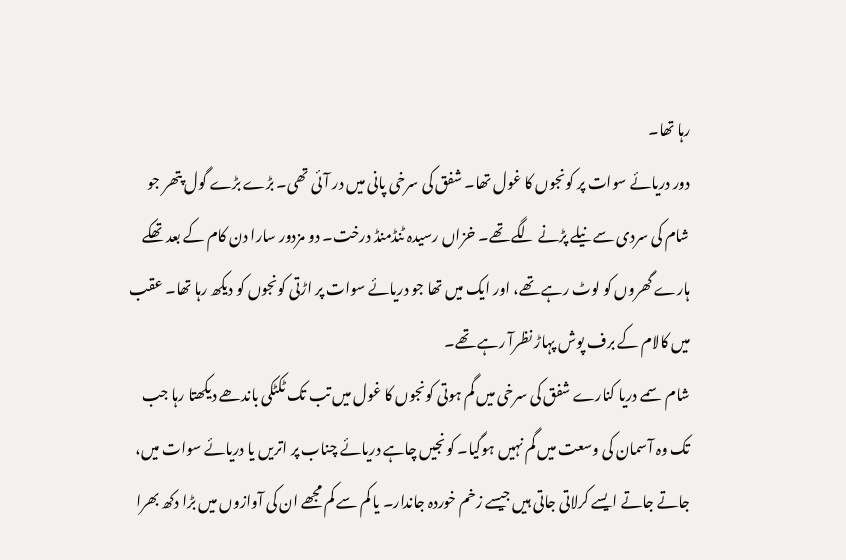رہا تھا۔
دور دریائے سوات پر کونجوں کا غول تھا۔ شفق کی سرخی پانی میں در آئی تھی۔ بڑے بڑے گول پتھر جو شام کی سردی سے نیلے پڑنے لگے تھے۔ خزاں رسیدہ ٹنڈمنڈ درخت۔ دو مزدور سارا دن کام کے بعد تھکے ہارے گھروں کو لوٹ رہے تھے، اور ایک میں تھا جو دریائے سوات پر اڑتی کونجوں کو دیکھ رہا تھا۔ عقب میں کالام کے برف پوش پہاڑ نظرآ رہے تھے۔
شام سمے دریا کنارے شفق کی سرخی میں گم ہوتی کونجوں کا غول میں تب تک ٹکٹکی باندھے دیکھتا رہا جب تک وہ آسمان کی وسعت میں گم نہیں ہوگیا۔ کونجیں چاہے دریائے چناب پر اتریں یا دریائے سوات میں، جاتے جاتے ایسے کرلاتی جاتی ہیں جیسے زخم خوردہ جاندار۔ یا کم سے کم مجھے ان کی آوازوں میں بڑا دکھ بھرا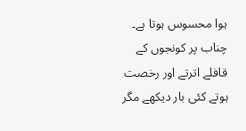ہوا محسوس ہوتا ہے۔
چناب پر کونجوں کے قافلے اترتے اور رخصت ہوتے کئی بار دیکھے مگر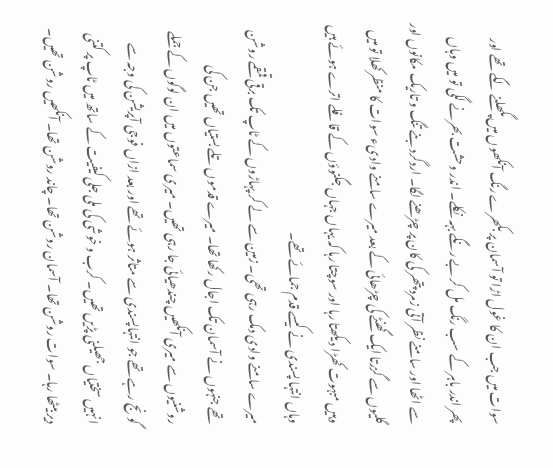سوات میں جب ان کا غول اڑا تو آسمان پر بکھرے رنگ آنکھوں میں پگھلنے لگے تھے اور پھر اندر باہر کے سب رنگ مل کر بے رنگے بہہ نکلے۔ اندر وحشت بھرنے لگی تو میں وہاں سے اٹھا اور سامنے نظر آتی زمرد پتھر کی کان پر چڑھنے لگا۔ اردگرد بنے تنگ و تاریک مکانوں اور گلیوں سے گزرتا ایک گھنٹے کی چڑھائی کے بعد میرے سامنے وادیء سوات کا منظر کھلا تو میں وہیں مبہوت کھڑا دیکھتا رہا اور سوچتا رہا کہ یہاں جہاں جگنوؤں کے قافلے اترے ہوئے ہیں وہاں انتہا پسندی نے کیسے قدم جمائے تھے۔
میرے سامنے وادی دمک رہی تھی۔ زمین سے لے کر پہاڑوں کے ٹاپ تک برقی قمقمے روشن تھے جنہوں نے آسمان تک اجال رکھا تھا۔ میرے قدموں تلے بستیاں تھیں جن کی روشنیوں سے میری آنکھیں چندھیائی جا رہی تھیں۔ میری سماعتوں میں ان لوگوں کے جملے گونج رہے تھے جو انتہاپسندی سے متاثر ہوئے تھے اور بعد ازاں فوجی آپریشن کی وجہ سے انہیں سختیاں جھیلنی پڑیں تھیں۔ کرب و خوشی کی ملی جلی کیفیت کے ساتھ میں ٹاپ پر کتنی دیر بیٹھا رہا۔ سوات روشن تھا۔ آسمان روشن تھا۔ چاند روشن تھا۔ آنکھیں روشن تھیں۔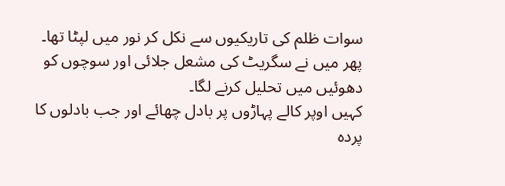سوات ظلم کی تاریکیوں سے نکل کر نور میں لپٹا تھا۔ پھر میں نے سگریٹ کی مشعل جلائی اور سوچوں کو دھوئیں میں تحلیل کرنے لگا۔
کہیں اوپر کالے پہاڑوں پر بادل چھائے اور جب بادلوں کا پردہ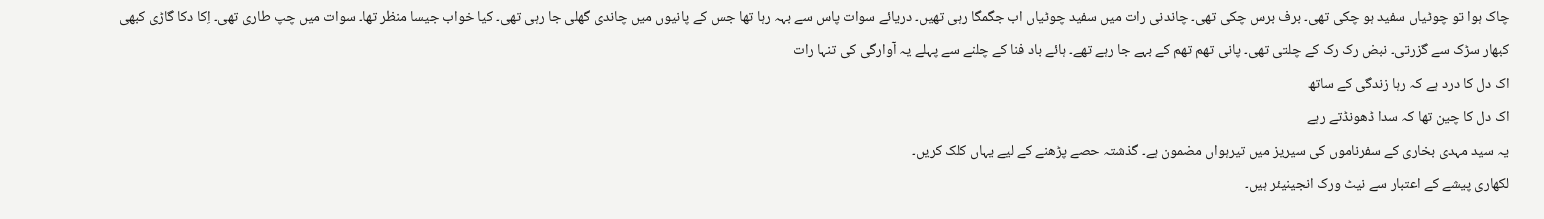چاک ہوا تو چوٹیاں سفید ہو چکی تھی۔ برف برس چکی تھی۔ چاندنی رات میں سفید چوٹیاں اب جگمگا رہی تھیں۔ دریائے سوات پاس سے بہہ رہا تھا جس کے پانیوں میں چاندی گھلی جا رہی تھی۔ کیا خواب جیسا منظر تھا۔ سوات میں چپ طاری تھی۔ اِکا دکا گاڑی کبھی کبھار سڑک سے گزرتی۔ نبض رک رک کے چلتی تھی۔ پانی تھم تھم کے بہے جا رہے تھے۔ ہائے باد فنا کے چلنے سے پہلے یہ آوارگی کی تنہا رات
اک دل کا درد ہے کہ رہا زندگی کے ساتھ
اک دل کا چین تھا کہ سدا ڈھونڈتے رہے
یہ سید مہدی بخاری کے سفرناموں کی سیریز میں تیرہواں مضمون ہے۔ گذشتہ حصے پڑھنے کے لیے یہاں کلک کریں۔
لکھاری پیشے کے اعتبار سے نیٹ ورک انجینیئر ہیں۔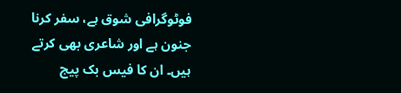فوٹوگرافی شوق ہے، سفر کرنا جنون ہے اور شاعری بھی کرتے ہیں۔ ان کا فیس بک پیج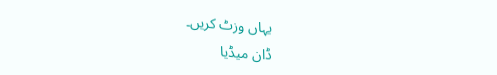یہاں وزٹ کریں۔
ڈان میڈیا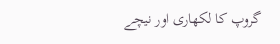گروپ کا لکھاری اور نیچے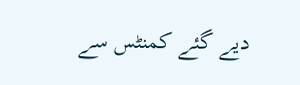دیے گئے کمنٹس سے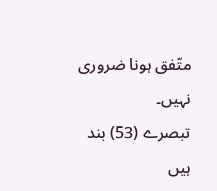متّفق ہونا ضروری نہیں۔
تبصرے (53) بند ہیں